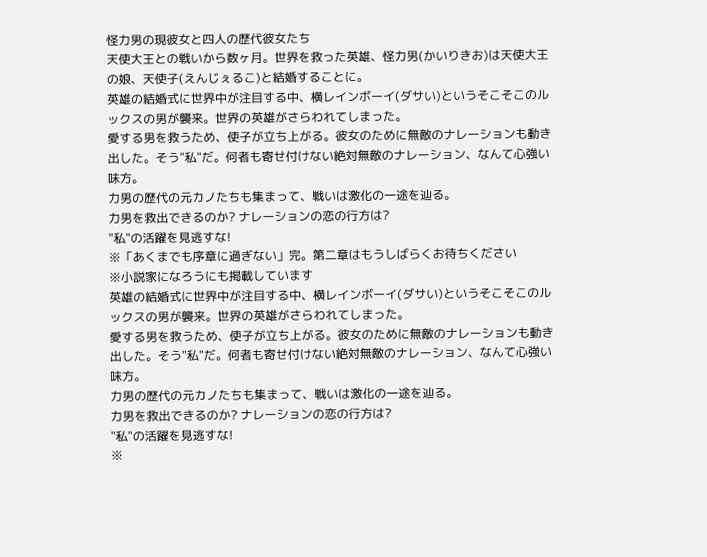怪力男の現彼女と四人の歴代彼女たち
天使大王との戦いから数ヶ月。世界を救った英雄、怪力男(かいりきお)は天使大王の娘、天使子(えんじぇるこ)と結婚することに。
英雄の結婚式に世界中が注目する中、横レインボーイ(ダサい)というそこそこのルックスの男が襲来。世界の英雄がさらわれてしまった。
愛する男を救うため、使子が立ち上がる。彼女のために無敵のナレーションも動き出した。そう"私"だ。何者も寄せ付けない絶対無敵のナレーション、なんて心強い味方。
力男の歴代の元カノたちも集まって、戦いは激化の一途を辿る。
力男を救出できるのか? ナレーションの恋の行方は?
"私"の活躍を見逃すな!
※「あくまでも序章に過ぎない」完。第二章はもうしばらくお待ちください
※小説家になろうにも掲載しています
英雄の結婚式に世界中が注目する中、横レインボーイ(ダサい)というそこそこのルックスの男が襲来。世界の英雄がさらわれてしまった。
愛する男を救うため、使子が立ち上がる。彼女のために無敵のナレーションも動き出した。そう"私"だ。何者も寄せ付けない絶対無敵のナレーション、なんて心強い味方。
力男の歴代の元カノたちも集まって、戦いは激化の一途を辿る。
力男を救出できるのか? ナレーションの恋の行方は?
"私"の活躍を見逃すな!
※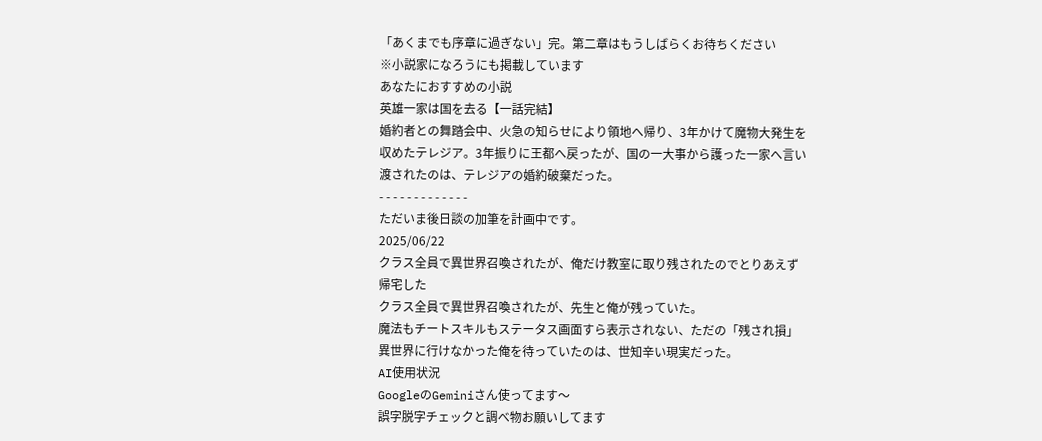「あくまでも序章に過ぎない」完。第二章はもうしばらくお待ちください
※小説家になろうにも掲載しています
あなたにおすすめの小説
英雄一家は国を去る【一話完結】
婚約者との舞踏会中、火急の知らせにより領地へ帰り、3年かけて魔物大発生を収めたテレジア。3年振りに王都へ戻ったが、国の一大事から護った一家へ言い渡されたのは、テレジアの婚約破棄だった。
- - - - - - - - - - - - -
ただいま後日談の加筆を計画中です。
2025/06/22
クラス全員で異世界召喚されたが、俺だけ教室に取り残されたのでとりあえず帰宅した
クラス全員で異世界召喚されたが、先生と俺が残っていた。
魔法もチートスキルもステータス画面すら表示されない、ただの「残され損」
異世界に行けなかった俺を待っていたのは、世知辛い現実だった。
AI使用状況
GoogleのGeminiさん使ってます〜
誤字脱字チェックと調べ物お願いしてます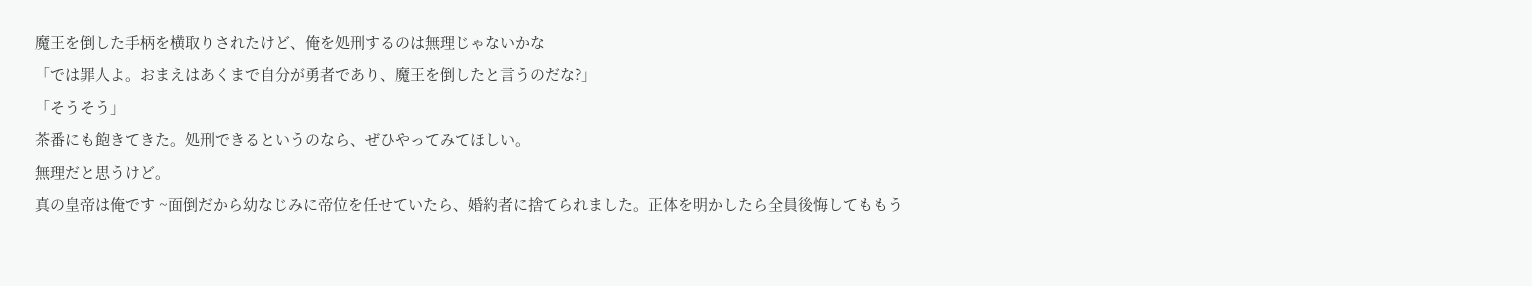魔王を倒した手柄を横取りされたけど、俺を処刑するのは無理じゃないかな
「では罪人よ。おまえはあくまで自分が勇者であり、魔王を倒したと言うのだな?」
「そうそう」
茶番にも飽きてきた。処刑できるというのなら、ぜひやってみてほしい。
無理だと思うけど。
真の皇帝は俺です ~面倒だから幼なじみに帝位を任せていたら、婚約者に捨てられました。正体を明かしたら全員後悔してももう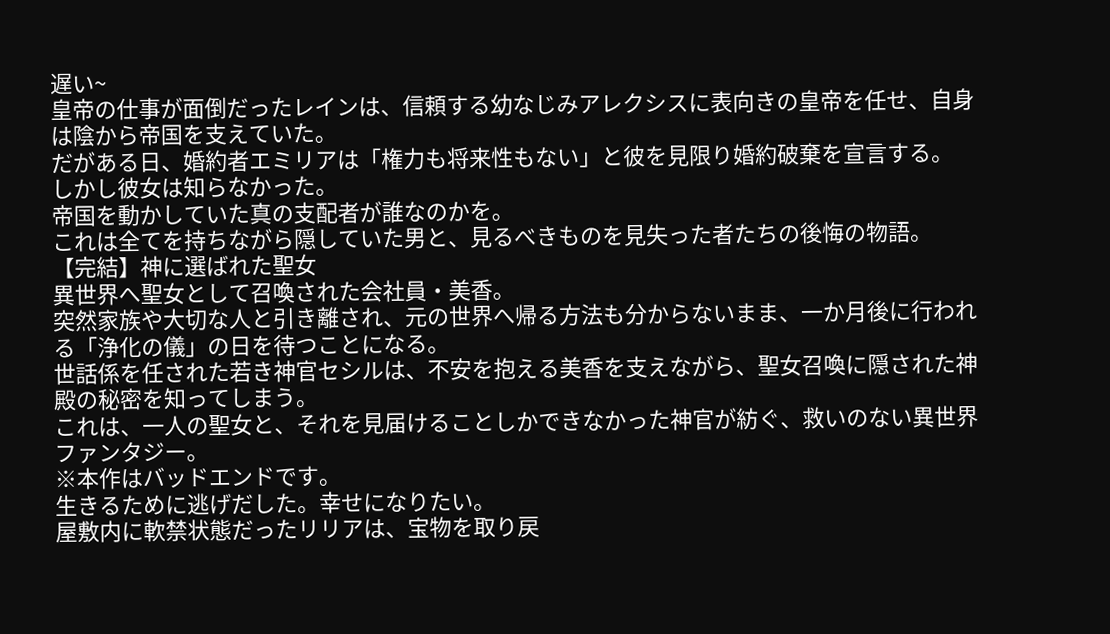遅い~
皇帝の仕事が面倒だったレインは、信頼する幼なじみアレクシスに表向きの皇帝を任せ、自身は陰から帝国を支えていた。
だがある日、婚約者エミリアは「権力も将来性もない」と彼を見限り婚約破棄を宣言する。
しかし彼女は知らなかった。
帝国を動かしていた真の支配者が誰なのかを。
これは全てを持ちながら隠していた男と、見るべきものを見失った者たちの後悔の物語。
【完結】神に選ばれた聖女
異世界へ聖女として召喚された会社員・美香。
突然家族や大切な人と引き離され、元の世界へ帰る方法も分からないまま、一か月後に行われる「浄化の儀」の日を待つことになる。
世話係を任された若き神官セシルは、不安を抱える美香を支えながら、聖女召喚に隠された神殿の秘密を知ってしまう。
これは、一人の聖女と、それを見届けることしかできなかった神官が紡ぐ、救いのない異世界ファンタジー。
※本作はバッドエンドです。
生きるために逃げだした。幸せになりたい。
屋敷内に軟禁状態だったリリアは、宝物を取り戻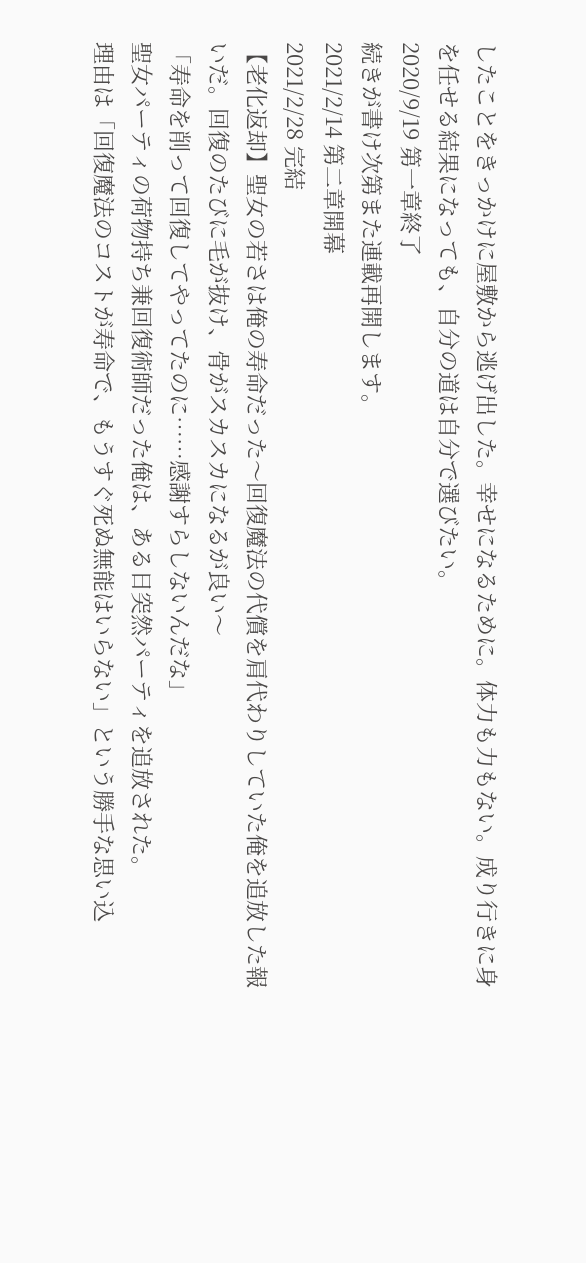したことをきっかけに屋敷から逃げ出した。幸せになるために。体力も力もない。成り行きに身を任せる結果になっても、自分の道は自分で選びたい。
2020/9/19 第一章終了
続きが書け次第また連載再開します。
2021/2/14 第二章開幕
2021/2/28 完結
【老化返却】聖女の若さは俺の寿命だった〜回復魔法の代償を肩代わりしていた俺を追放した報いだ。回復のたびに毛が抜け、骨がスカスカになるが良い〜
「寿命を削って回復してやってたのに……感謝すらしないんだな」
聖女パーティの荷物持ち兼回復術師だった俺は、ある日突然パーティを追放された。
理由は「回復魔法のコストが寿命で、もうすぐ死ぬ無能はいらない」という勝手な思い込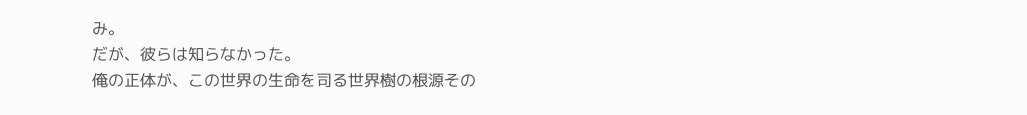み。
だが、彼らは知らなかった。
俺の正体が、この世界の生命を司る世界樹の根源その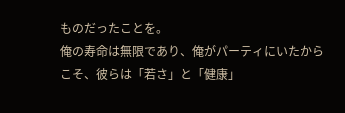ものだったことを。
俺の寿命は無限であり、俺がパーティにいたからこそ、彼らは「若さ」と「健康」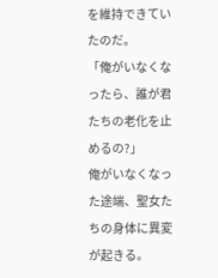を維持できていたのだ。
「俺がいなくなったら、誰が君たちの老化を止めるの?」
俺がいなくなった途端、聖女たちの身体に異変が起きる。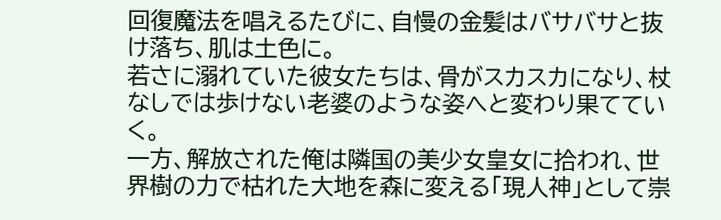回復魔法を唱えるたびに、自慢の金髪はバサバサと抜け落ち、肌は土色に。
若さに溺れていた彼女たちは、骨がスカスカになり、杖なしでは歩けない老婆のような姿へと変わり果てていく。
一方、解放された俺は隣国の美少女皇女に拾われ、世界樹の力で枯れた大地を森に変える「現人神」として崇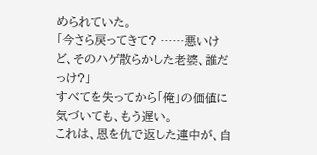められていた。
「今さら戻ってきて? ……悪いけど、そのハゲ散らかした老婆、誰だっけ?」
すべてを失ってから「俺」の価値に気づいても、もう遅い。
これは、恩を仇で返した連中が、自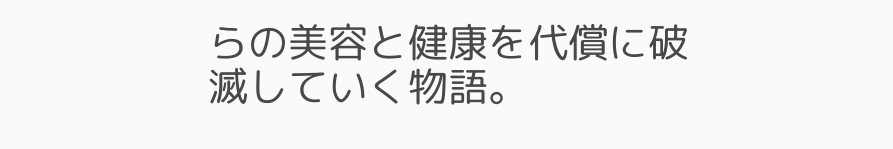らの美容と健康を代償に破滅していく物語。